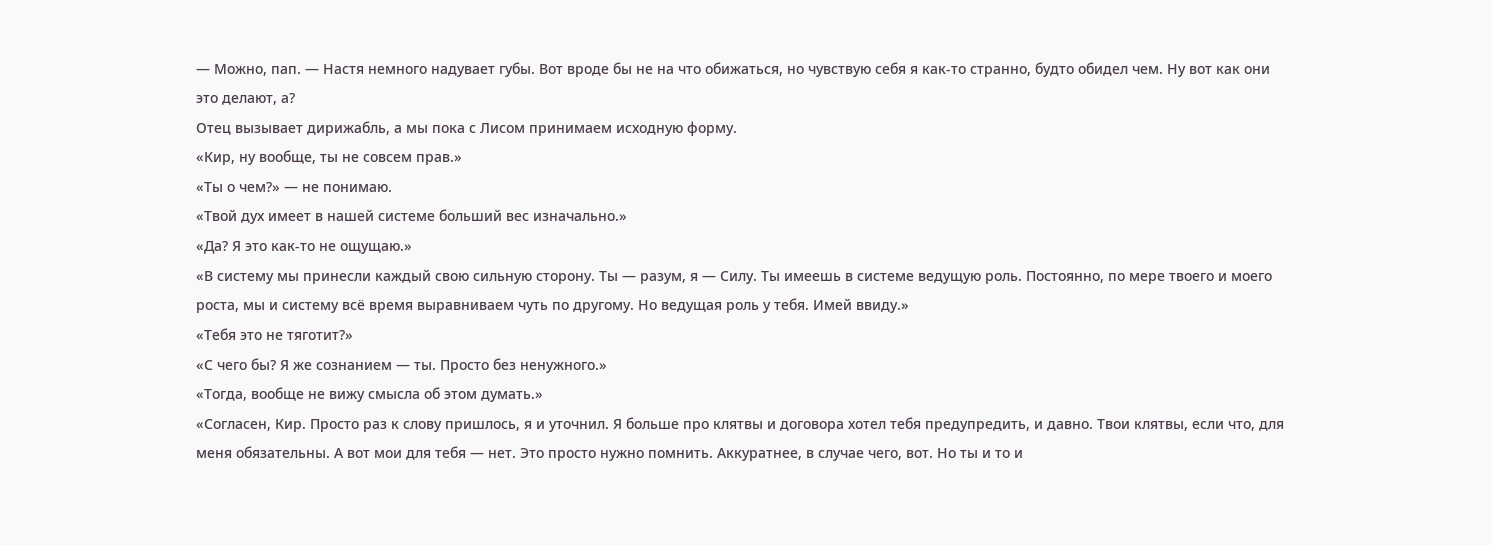— Можно, пап. — Настя немного надувает губы. Вот вроде бы не на что обижаться, но чувствую себя я как-то странно, будто обидел чем. Ну вот как они это делают, а?
Отец вызывает дирижабль, а мы пока с Лисом принимаем исходную форму.
«Кир, ну вообще, ты не совсем прав.»
«Ты о чем?» — не понимаю.
«Твой дух имеет в нашей системе больший вес изначально.»
«Да? Я это как-то не ощущаю.»
«В систему мы принесли каждый свою сильную сторону. Ты — разум, я — Силу. Ты имеешь в системе ведущую роль. Постоянно, по мере твоего и моего роста, мы и систему всё время выравниваем чуть по другому. Но ведущая роль у тебя. Имей ввиду.»
«Тебя это не тяготит?»
«С чего бы? Я же сознанием — ты. Просто без ненужного.»
«Тогда, вообще не вижу смысла об этом думать.»
«Согласен, Кир. Просто раз к слову пришлось, я и уточнил. Я больше про клятвы и договора хотел тебя предупредить, и давно. Твои клятвы, если что, для меня обязательны. А вот мои для тебя — нет. Это просто нужно помнить. Аккуратнее, в случае чего, вот. Но ты и то и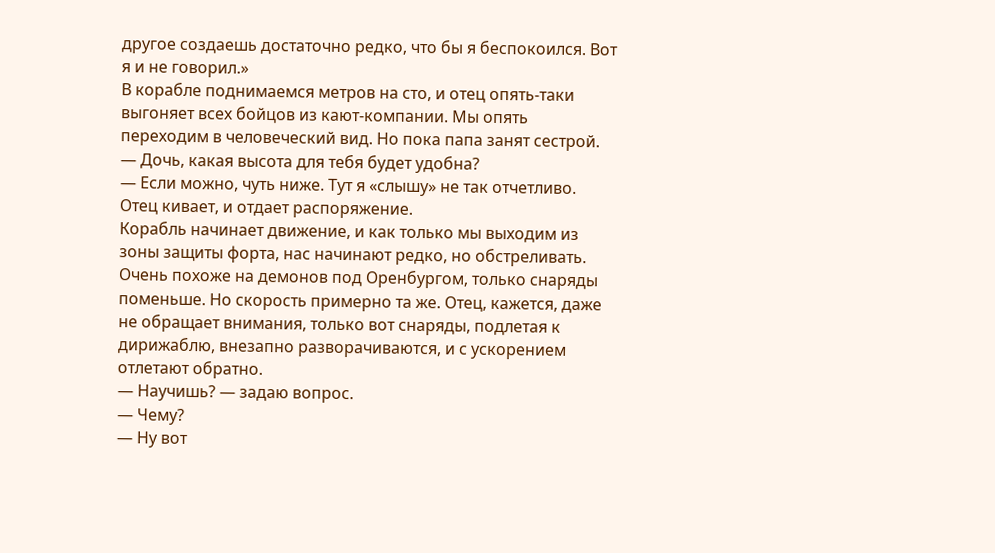другое создаешь достаточно редко, что бы я беспокоился. Вот я и не говорил.»
В корабле поднимаемся метров на сто, и отец опять-таки выгоняет всех бойцов из кают-компании. Мы опять переходим в человеческий вид. Но пока папа занят сестрой.
— Дочь, какая высота для тебя будет удобна?
— Если можно, чуть ниже. Тут я «слышу» не так отчетливо.
Отец кивает, и отдает распоряжение.
Корабль начинает движение, и как только мы выходим из зоны защиты форта, нас начинают редко, но обстреливать. Очень похоже на демонов под Оренбургом, только снаряды поменьше. Но скорость примерно та же. Отец, кажется, даже не обращает внимания, только вот снаряды, подлетая к дирижаблю, внезапно разворачиваются, и с ускорением отлетают обратно.
— Научишь? — задаю вопрос.
— Чему?
— Ну вот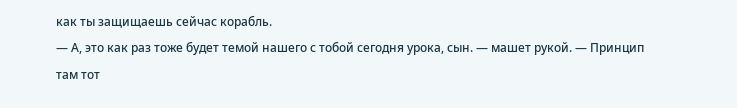как ты защищаешь сейчас корабль.
— А, это как раз тоже будет темой нашего с тобой сегодня урока, сын. — машет рукой. — Принцип там тот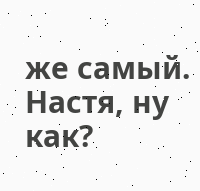же самый. Настя, ну как?